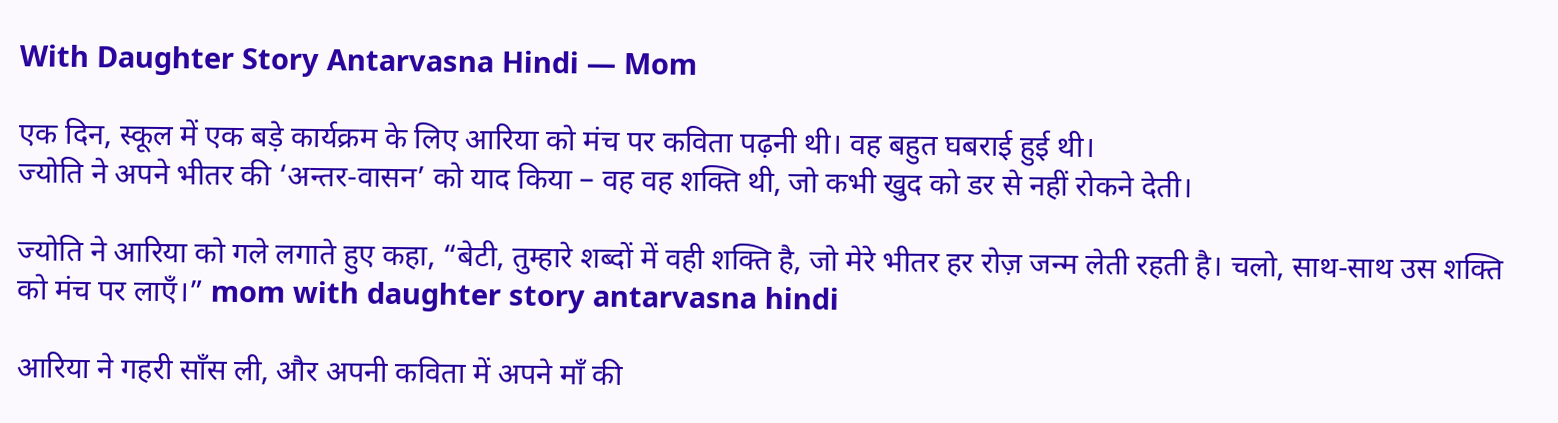With Daughter Story Antarvasna Hindi — Mom

एक दिन, स्कूल में एक बड़े कार्यक्रम के लिए आरिया को मंच पर कविता पढ़नी थी। वह बहुत घबराई हुई थी।
ज्योति ने अपने भीतर की ‘अन्तर‑वासन’ को याद किया – वह वह शक्ति थी, जो कभी खुद को डर से नहीं रोकने देती।

ज्योति ने आरिया को गले लगाते हुए कहा, “बेटी, तुम्हारे शब्दों में वही शक्ति है, जो मेरे भीतर हर रोज़ जन्म लेती रहती है। चलो, साथ‑साथ उस शक्ति को मंच पर लाएँ।” mom with daughter story antarvasna hindi

आरिया ने गहरी साँस ली, और अपनी कविता में अपने माँ की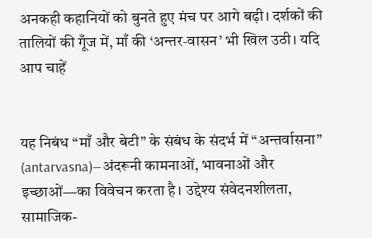अनकही कहानियों को बुनते हुए मंच पर आगे बढ़ी। दर्शकों की तालियों की गूँज में, माँ की ‘अन्तर‑वासन’ भी खिल उठी। यदि आप चाहें


यह निबंध “माँ और बेटी” के संबंध के संदर्भ में “अन्तर्वासना” (antarvasna)—अंदरूनी कामनाओं, भावनाओं और इच्छाओं—का विवेचन करता है। उद्देश्य संवेदनशीलता, सामाजिक-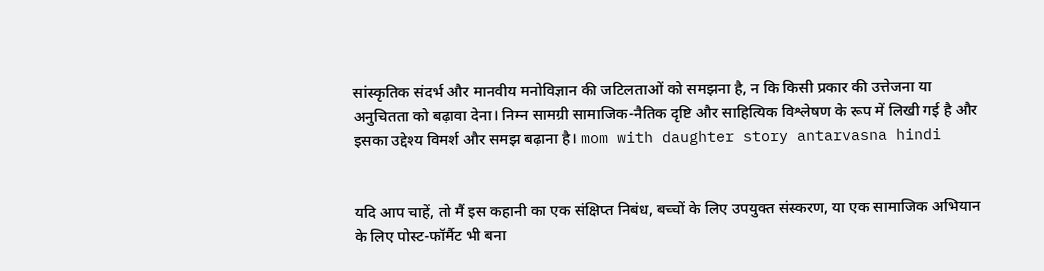सांस्कृतिक संदर्भ और मानवीय मनोविज्ञान की जटिलताओं को समझना है, न कि किसी प्रकार की उत्तेजना या अनुचितता को बढ़ावा देना। निम्न सामग्री सामाजिक-नैतिक दृष्टि और साहित्यिक विश्लेषण के रूप में लिखी गई है और इसका उद्देश्य विमर्श और समझ बढ़ाना है। mom with daughter story antarvasna hindi


यदि आप चाहें, तो मैं इस कहानी का एक संक्षिप्त निबंध, बच्चों के लिए उपयुक्त संस्करण, या एक सामाजिक अभियान के लिए पोस्ट-फॉर्मैट भी बना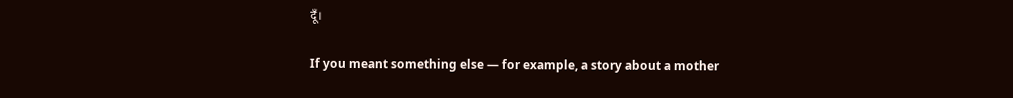दूँ।

If you meant something else — for example, a story about a mother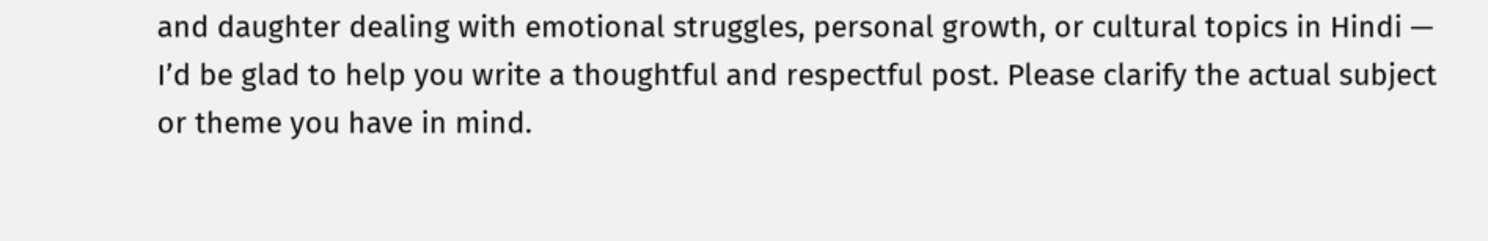and daughter dealing with emotional struggles, personal growth, or cultural topics in Hindi — I’d be glad to help you write a thoughtful and respectful post. Please clarify the actual subject or theme you have in mind.